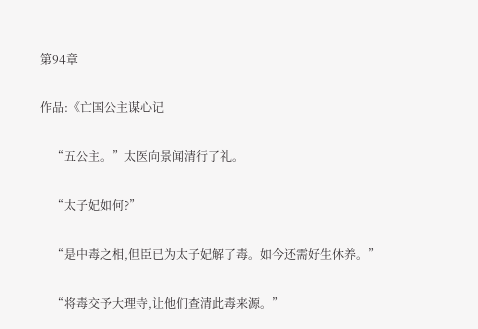第94章

作品:《亡国公主谋心记

    “五公主。”太医向景闻清行了礼。

    “太子妃如何?”

    “是中毒之相,但臣已为太子妃解了毒。如今还需好生休养。”

    “将毒交予大理寺,让他们查清此毒来源。”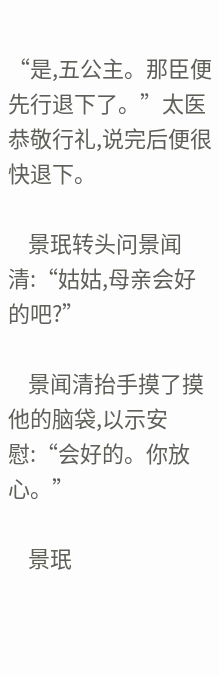“是,五公主。那臣便先行退下了。”太医恭敬行礼,说完后便很快退下。

    景珉转头问景闻清:“姑姑,母亲会好的吧?”

    景闻清抬手摸了摸他的脑袋,以示安慰:“会好的。你放心。”

    景珉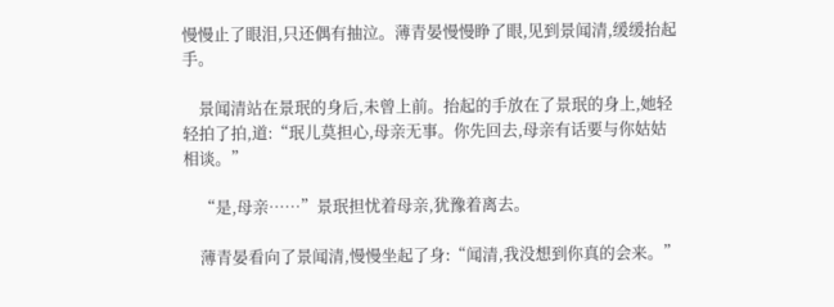慢慢止了眼泪,只还偶有抽泣。薄青晏慢慢睁了眼,见到景闻清,缓缓抬起手。

    景闻清站在景珉的身后,未曾上前。抬起的手放在了景珉的身上,她轻轻拍了拍,道:“珉儿莫担心,母亲无事。你先回去,母亲有话要与你姑姑相谈。”

    “是,母亲……”景珉担忧着母亲,犹豫着离去。

    薄青晏看向了景闻清,慢慢坐起了身:“闻清,我没想到你真的会来。”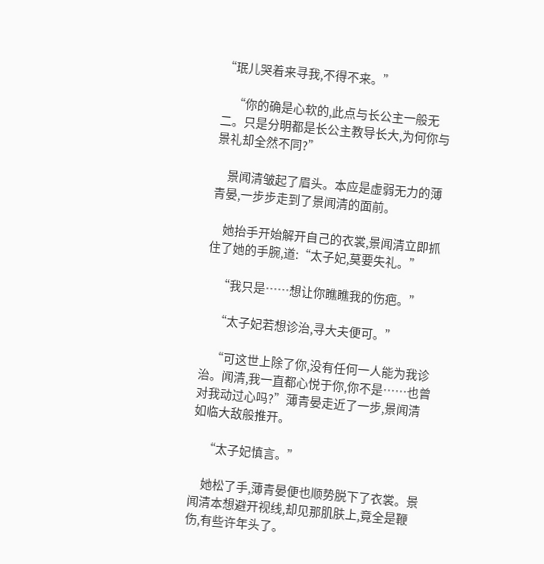“珉儿哭着来寻我,不得不来。”

    “你的确是心软的,此点与长公主一般无二。只是分明都是长公主教导长大,为何你与景礼却全然不同?”

    景闻清皱起了眉头。本应是虚弱无力的薄青晏,一步步走到了景闻清的面前。

    她抬手开始解开自己的衣裳,景闻清立即抓住了她的手腕,道:“太子妃,莫要失礼。”

    “我只是……想让你瞧瞧我的伤疤。”

    “太子妃若想诊治,寻大夫便可。”

    “可这世上除了你,没有任何一人能为我诊治。闻清,我一直都心悦于你,你不是……也曾对我动过心吗?”薄青晏走近了一步,景闻清如临大敌般推开。

    “太子妃慎言。”

    她松了手,薄青晏便也顺势脱下了衣裳。景闻清本想避开视线,却见那肌肤上,竟全是鞭伤,有些许年头了。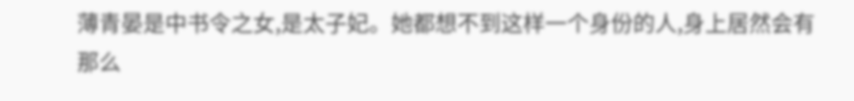薄青晏是中书令之女,是太子妃。她都想不到这样一个身份的人,身上居然会有那么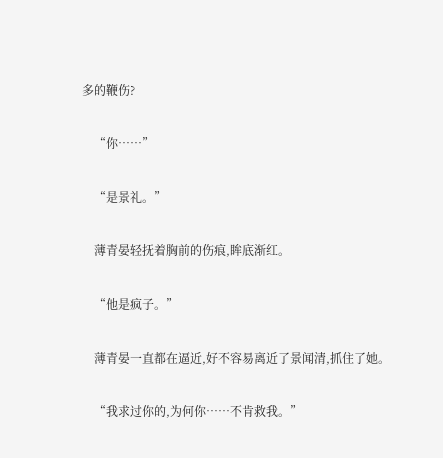多的鞭伤?

    “你……”

    “是景礼。”

    薄青晏轻抚着胸前的伤痕,眸底渐红。

    “他是疯子。”

    薄青晏一直都在逼近,好不容易离近了景闻清,抓住了她。

    “我求过你的,为何你……不肯救我。”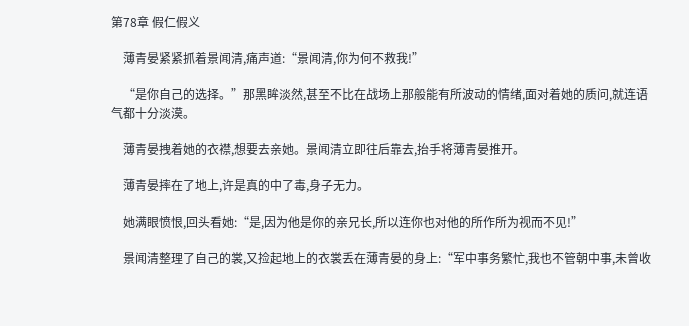第78章 假仁假义

    薄青晏紧紧抓着景闻清,痛声道:“景闻清,你为何不救我!”

    “是你自己的选择。”那黑眸淡然,甚至不比在战场上那般能有所波动的情绪,面对着她的质问,就连语气都十分淡漠。

    薄青晏拽着她的衣襟,想要去亲她。景闻清立即往后靠去,抬手将薄青晏推开。

    薄青晏摔在了地上,许是真的中了毒,身子无力。

    她满眼愤恨,回头看她:“是,因为他是你的亲兄长,所以连你也对他的所作所为视而不见!”

    景闻清整理了自己的裳,又捡起地上的衣裳丢在薄青晏的身上:“军中事务繁忙,我也不管朝中事,未曾收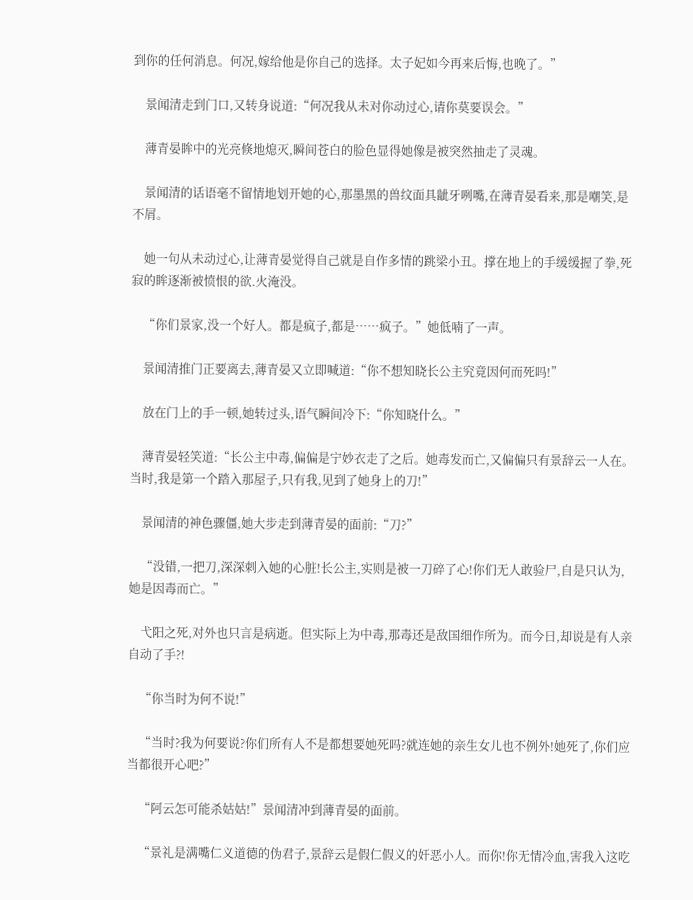到你的任何消息。何况,嫁给他是你自己的选择。太子妃如今再来后悔,也晚了。”

    景闻清走到门口,又转身说道:“何况我从未对你动过心,请你莫要误会。”

    薄青晏眸中的光亮倏地熄灭,瞬间苍白的脸色显得她像是被突然抽走了灵魂。

    景闻清的话语毫不留情地划开她的心,那墨黑的兽纹面具龇牙咧嘴,在薄青晏看来,那是嘲笑,是不屑。

    她一句从未动过心,让薄青晏觉得自己就是自作多情的跳梁小丑。撑在地上的手缓缓握了拳,死寂的眸逐渐被愤恨的欲.火淹没。

    “你们景家,没一个好人。都是疯子,都是……疯子。”她低喃了一声。

    景闻清推门正要离去,薄青晏又立即喊道:“你不想知晓长公主究竟因何而死吗!”

    放在门上的手一顿,她转过头,语气瞬间冷下:“你知晓什么。”

    薄青晏轻笑道:“长公主中毒,偏偏是宁妙衣走了之后。她毒发而亡,又偏偏只有景辞云一人在。当时,我是第一个踏入那屋子,只有我,见到了她身上的刀!”

    景闻清的神色骤僵,她大步走到薄青晏的面前:“刀?”

    “没错,一把刀,深深刺入她的心脏!长公主,实则是被一刀碎了心!你们无人敢验尸,自是只认为,她是因毒而亡。”

    弋阳之死,对外也只言是病逝。但实际上为中毒,那毒还是敌国细作所为。而今日,却说是有人亲自动了手?!

    “你当时为何不说!”

    “当时?我为何要说?你们所有人不是都想要她死吗?就连她的亲生女儿也不例外!她死了,你们应当都很开心吧?”

    “阿云怎可能杀姑姑!”景闻清冲到薄青晏的面前。

    “景礼是满嘴仁义道德的伪君子,景辞云是假仁假义的奸恶小人。而你!你无情冷血,害我入这吃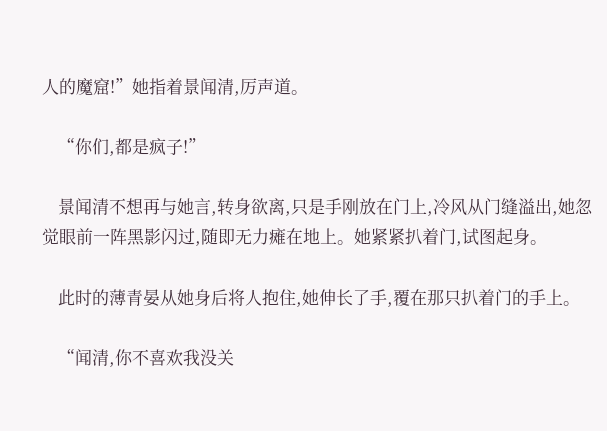人的魔窟!”她指着景闻清,厉声道。

    “你们,都是疯子!”

    景闻清不想再与她言,转身欲离,只是手刚放在门上,冷风从门缝溢出,她忽觉眼前一阵黑影闪过,随即无力瘫在地上。她紧紧扒着门,试图起身。

    此时的薄青晏从她身后将人抱住,她伸长了手,覆在那只扒着门的手上。

    “闻清,你不喜欢我没关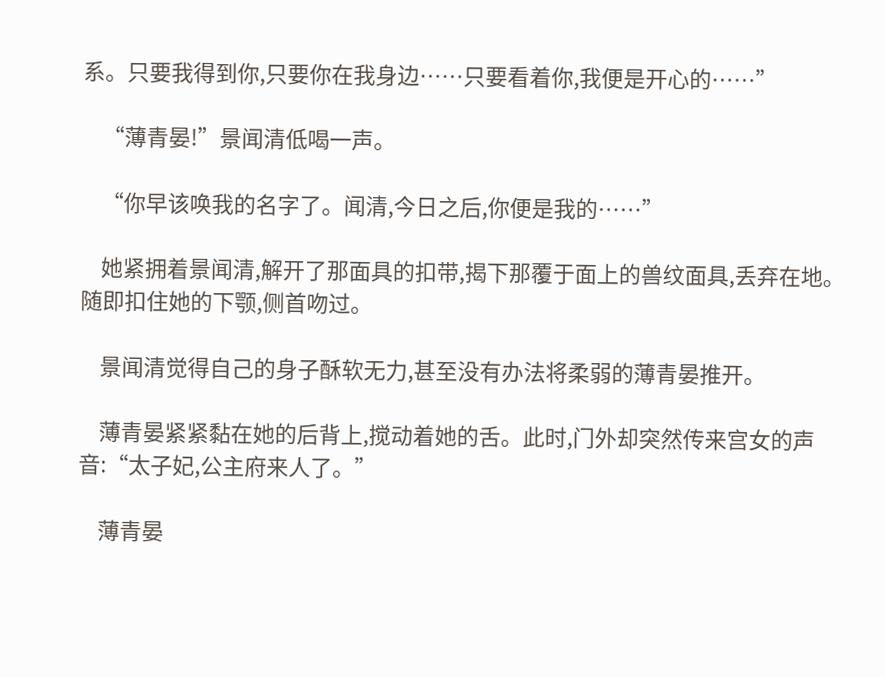系。只要我得到你,只要你在我身边……只要看着你,我便是开心的……”

    “薄青晏!”景闻清低喝一声。

    “你早该唤我的名字了。闻清,今日之后,你便是我的……”

    她紧拥着景闻清,解开了那面具的扣带,揭下那覆于面上的兽纹面具,丢弃在地。随即扣住她的下颚,侧首吻过。

    景闻清觉得自己的身子酥软无力,甚至没有办法将柔弱的薄青晏推开。

    薄青晏紧紧黏在她的后背上,搅动着她的舌。此时,门外却突然传来宫女的声音:“太子妃,公主府来人了。”

    薄青晏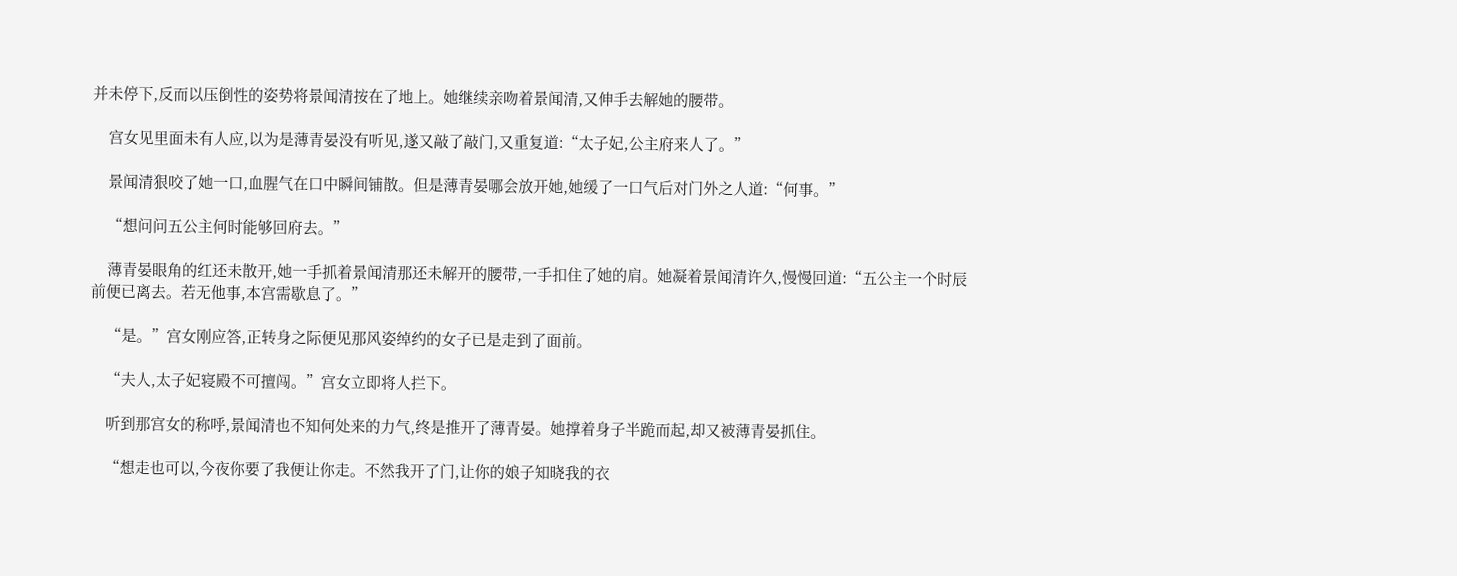并未停下,反而以压倒性的姿势将景闻清按在了地上。她继续亲吻着景闻清,又伸手去解她的腰带。

    宫女见里面未有人应,以为是薄青晏没有听见,遂又敲了敲门,又重复道:“太子妃,公主府来人了。”

    景闻清狠咬了她一口,血腥气在口中瞬间铺散。但是薄青晏哪会放开她,她缓了一口气后对门外之人道:“何事。”

    “想问问五公主何时能够回府去。”

    薄青晏眼角的红还未散开,她一手抓着景闻清那还未解开的腰带,一手扣住了她的肩。她凝着景闻清许久,慢慢回道:“五公主一个时辰前便已离去。若无他事,本宫需歇息了。”

    “是。”宫女刚应答,正转身之际便见那风姿绰约的女子已是走到了面前。

    “夫人,太子妃寝殿不可擅闯。”宫女立即将人拦下。

    听到那宫女的称呼,景闻清也不知何处来的力气,终是推开了薄青晏。她撑着身子半跪而起,却又被薄青晏抓住。

    “想走也可以,今夜你要了我便让你走。不然我开了门,让你的娘子知晓我的衣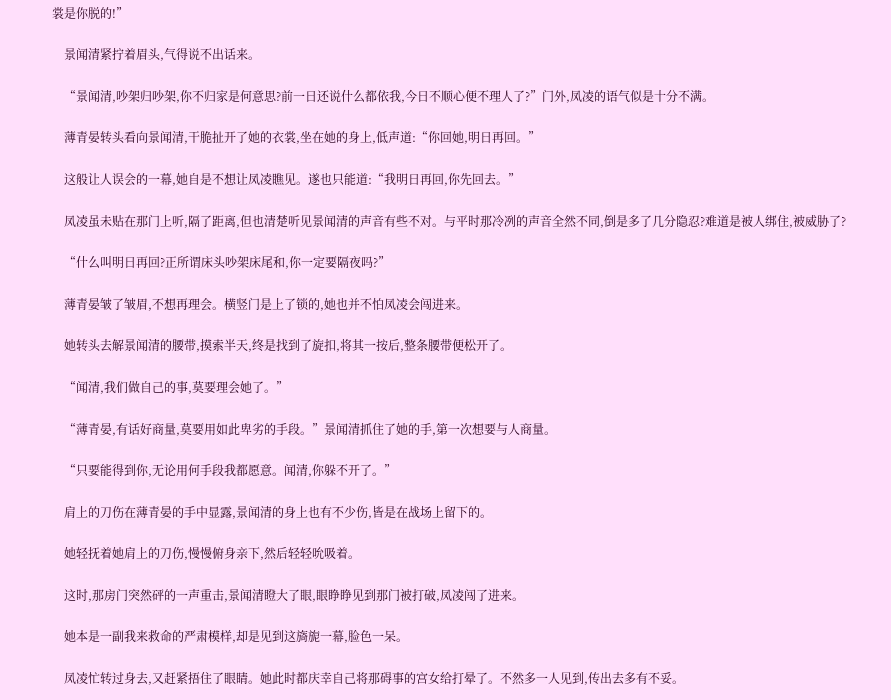裳是你脱的!”

    景闻清紧拧着眉头,气得说不出话来。

    “景闻清,吵架归吵架,你不归家是何意思?前一日还说什么都依我,今日不顺心便不理人了?”门外,凤凌的语气似是十分不满。

    薄青晏转头看向景闻清,干脆扯开了她的衣裳,坐在她的身上,低声道:“你回她,明日再回。”

    这般让人误会的一幕,她自是不想让凤凌瞧见。遂也只能道:“我明日再回,你先回去。”

    凤凌虽未贴在那门上听,隔了距离,但也清楚听见景闻清的声音有些不对。与平时那冷冽的声音全然不同,倒是多了几分隐忍?难道是被人绑住,被威胁了?

    “什么叫明日再回?正所谓床头吵架床尾和,你一定要隔夜吗?”

    薄青晏皱了皱眉,不想再理会。横竖门是上了锁的,她也并不怕凤凌会闯进来。

    她转头去解景闻清的腰带,摸索半天,终是找到了旋扣,将其一按后,整条腰带便松开了。

    “闻清,我们做自己的事,莫要理会她了。”

    “薄青晏,有话好商量,莫要用如此卑劣的手段。”景闻清抓住了她的手,第一次想要与人商量。

    “只要能得到你,无论用何手段我都愿意。闻清,你躲不开了。”

    肩上的刀伤在薄青晏的手中显露,景闻清的身上也有不少伤,皆是在战场上留下的。

    她轻抚着她肩上的刀伤,慢慢俯身亲下,然后轻轻吮吸着。

    这时,那房门突然砰的一声重击,景闻清瞪大了眼,眼睁睁见到那门被打破,凤凌闯了进来。

    她本是一副我来救命的严肃模样,却是见到这旖旎一幕,脸色一呆。

    凤凌忙转过身去,又赶紧捂住了眼睛。她此时都庆幸自己将那碍事的宫女给打晕了。不然多一人见到,传出去多有不妥。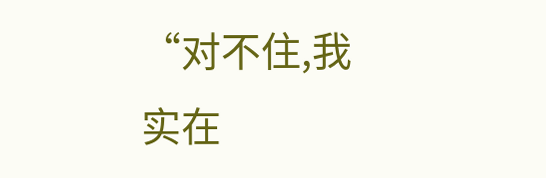“对不住,我实在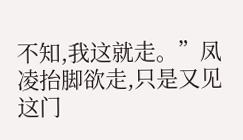不知,我这就走。”凤凌抬脚欲走,只是又见这门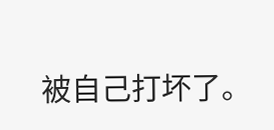被自己打坏了。